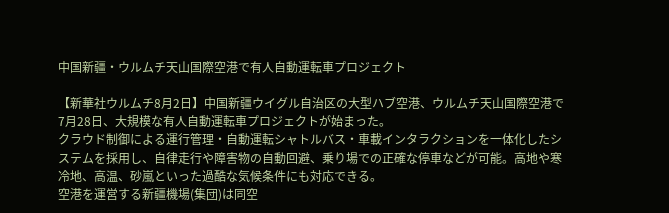中国新疆・ウルムチ天山国際空港で有人自動運転車プロジェクト

【新華社ウルムチ8月2日】中国新疆ウイグル自治区の大型ハブ空港、ウルムチ天山国際空港で7月28日、大規模な有人自動運転車プロジェクトが始まった。
クラウド制御による運行管理・自動運転シャトルバス・車載インタラクションを一体化したシステムを採用し、自律走行や障害物の自動回避、乗り場での正確な停車などが可能。高地や寒冷地、高温、砂嵐といった過酷な気候条件にも対応できる。
空港を運営する新疆機場(集団)は同空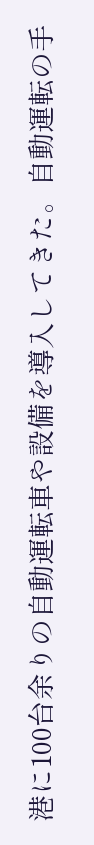港に100台余りの自動運転車や設備を導入してきた。自動運転の手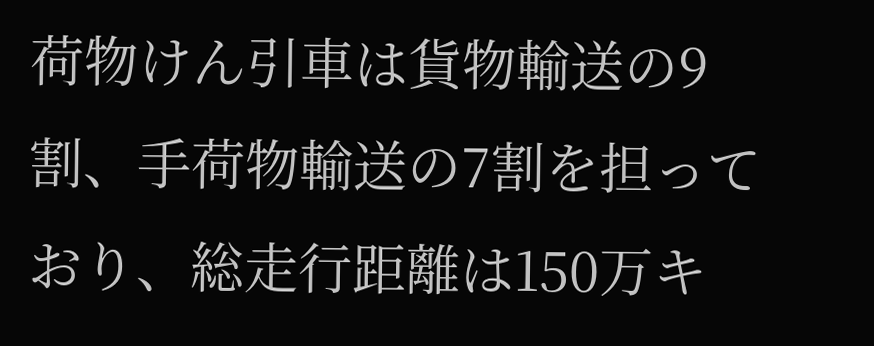荷物けん引車は貨物輸送の9割、手荷物輸送の7割を担っており、総走行距離は150万キ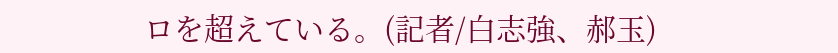ロを超えている。(記者/白志強、郝玉)